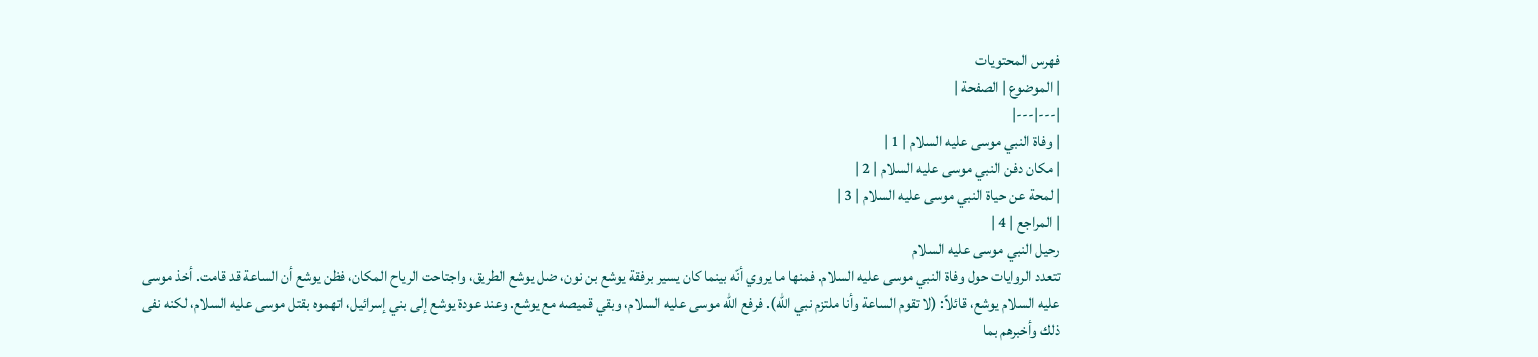فهرس المحتويات
| الموضوع | الصفحة |
|---|---|
| وفاة النبي موسى عليه السلام | 1 |
| مكان دفن النبي موسى عليه السلام | 2 |
| لمحة عن حياة النبي موسى عليه السلام | 3 |
| المراجع | 4 |
رحيل النبي موسى عليه السلام
تتعدد الروايات حول وفاة النبي موسى عليه السلام. فمنها ما يروي أنّه بينما كان يسير برفقة يوشع بن نون، ضل يوشع الطريق، واجتاحت الرياح المكان، فظن يوشع أن الساعة قد قامت. أخذ موسى عليه السلام يوشع، قائلاً: (لا تقوم الساعة وأنا ملتزم نبي الله). فرفع الله موسى عليه السلام، وبقي قميصه مع يوشع. وعند عودة يوشع إلى بني إسرائيل، اتهموه بقتل موسى عليه السلام، لكنه نفى ذلك وأخبرهم بما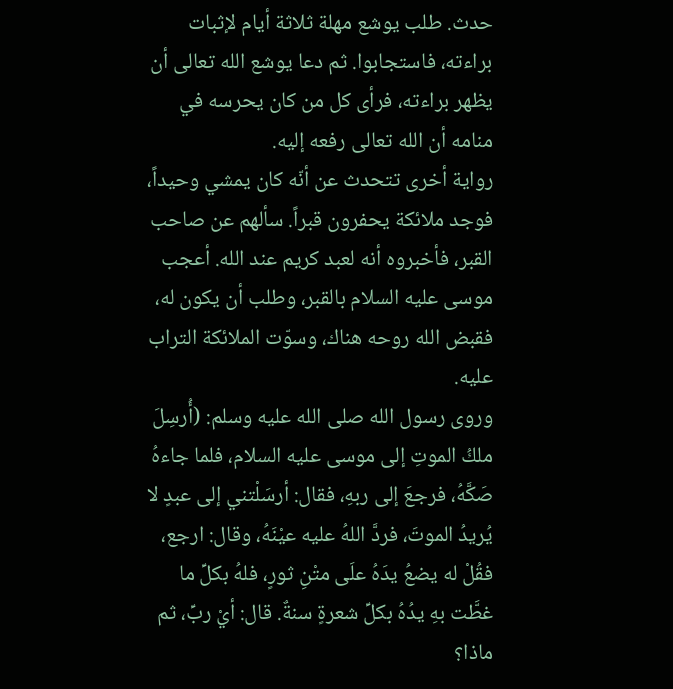حدث. طلب يوشع مهلة ثلاثة أيام لإثبات براءته، فاستجابوا. ثم دعا يوشع الله تعالى أن يظهر براءته، فرأى كل من كان يحرسه في منامه أن الله تعالى رفعه إليه.
رواية أخرى تتحدث عن أنّه كان يمشي وحيداً، فوجد ملائكة يحفرون قبراً. سألهم عن صاحب القبر، فأخبروه أنه لعبد كريم عند الله. أعجب موسى عليه السلام بالقبر، وطلب أن يكون له، فقبض الله روحه هناك، وسوّت الملائكة التراب عليه.
وروى رسول الله صلى الله عليه وسلم: (أُرسِلَ ملكُ الموتِ إلى موسى عليه السلام، فلما جاءهُ صَكَّهُ، فرجعَ إلى ربهِ، فقال: أرسَلْتني إلى عبدٍ لا يُريدُ الموتَ، فردَّ اللهُ عليه عيْنَهُ، وقال: ارجع، فقُلْ له يضعُ يدَهُ علَى متْنِ ثورٍ، فلهُ بكلِّ ما غطَّت بهِ يدُهُ بكلِّ شعرةٍ سنةٌ. قال: أيْ ربِّ، ثم ماذا؟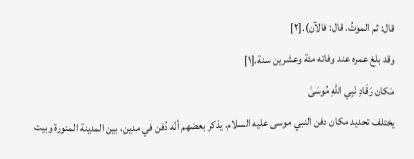قال: ثم الموتُ. قال: فالآن).[٢]
وقد بلغ عمره عند وفاته مئة وعشرين سنة.[١]
مَكان رَقَادِ نَبِي اللهِ مُوسَىٰ
يختلف تحديد مكان دفن النبي موسى عليه السلام. يذكر بعضهم أنّه دُفن في مدين، بين المدينة المنورة وبيت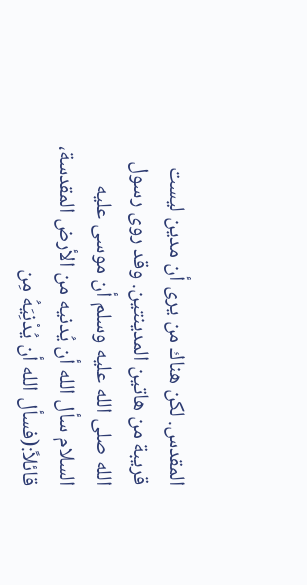المقدس. لكن هناك من يرى أن مدين ليست قريبة من هاتين المدينتين. وقد روى رسول الله صلى الله عليه وسلم أن موسى عليه السلام سأل الله أن يُدنيه من الأرض المقدسة، قائلاً:(فسأل الله أن يُدْنِيَهُ مِن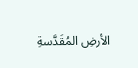الأرضِ المُقَدَّسةِ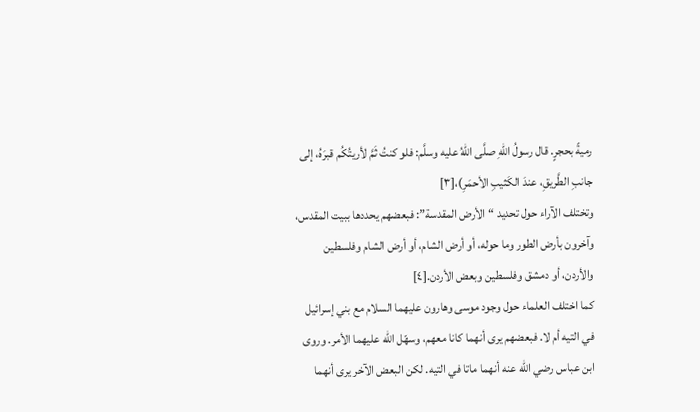رميةً بحجرٍ. قال رسولُ اللهِ صلَّى اللهُ عليه وسلَّم: فلو كنتُ ثَمَّ لأريتُكُم قبرَهُ، إلى جانبِ الطَّريقِ، عندَ الكَثيبِ الأحمَرِ)،[٣]
وتختلف الآراء حول تحديد “الأرض المقدسة”: فبعضهم يحددها ببيت المقدس، وآخرون بأرض الطور وما حوله، أو أرض الشام، أو أرض الشام وفلسطين والأردن، أو دمشق وفلسطين وبعض الأردن.[٤]
كما اختلف العلماء حول وجود موسى وهارون عليهما السلام مع بني إسرائيل في التيه أم لا. فبعضهم يرى أنهما كانا معهم، وسهّل الله عليهما الأمر. وروى ابن عباس رضي الله عنه أنهما ماتا في التيه. لكن البعض الآخر يرى أنهما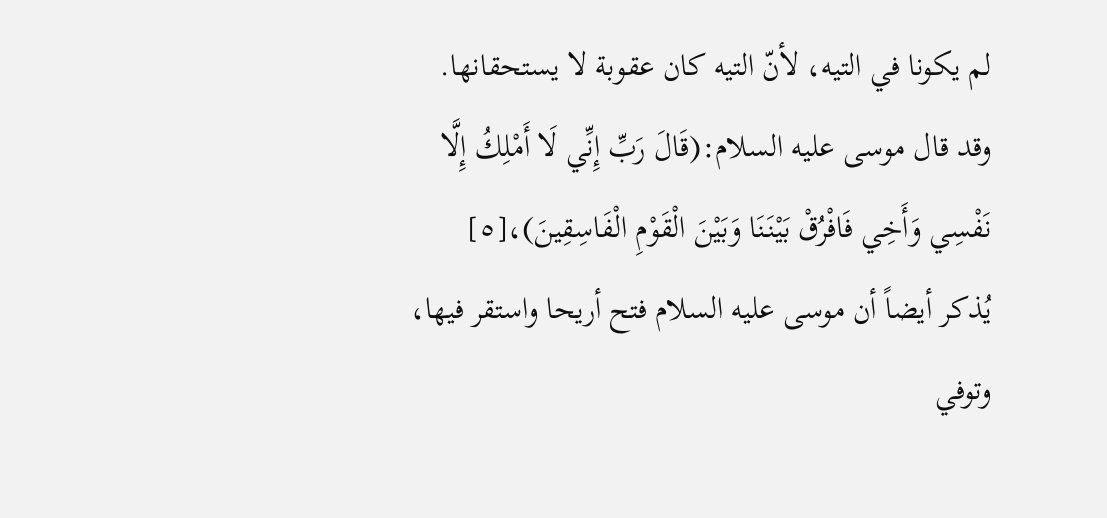لم يكونا في التيه، لأنّ التيه كان عقوبة لا يستحقانها. وقد قال موسى عليه السلام:(قَالَ رَبِّ إِنِّي لَا أَمْلِكُ إِلَّا نَفْسِي وَأَخِي فَافْرُقْ بَيْنَنَا وَبَيْنَ الْقَوْمِ الْفَاسِقِينَ)،[٥]
يُذكر أيضاً أن موسى عليه السلام فتح أريحا واستقر فيها، وتوفي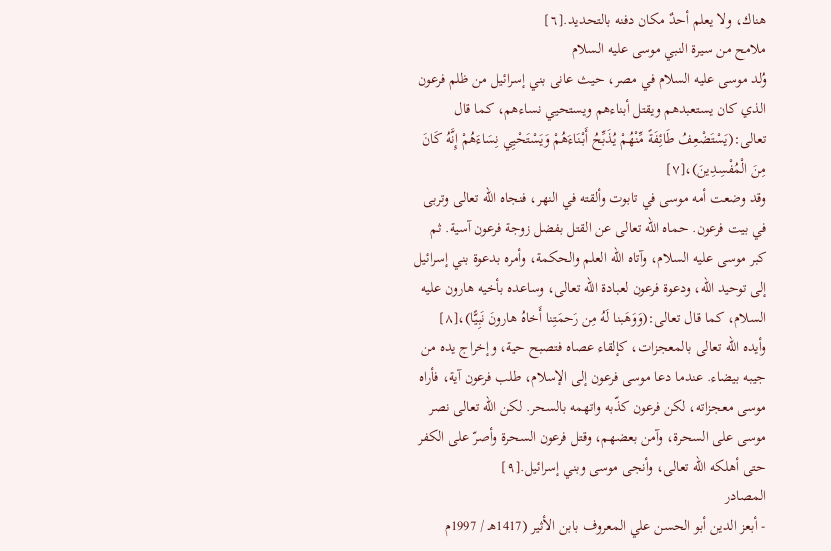هناك، ولا يعلم أحدٌ مكان دفنه بالتحديد.[٦]
ملامح من سيرة النبي موسى عليه السلام
وُلد موسى عليه السلام في مصر، حيث عانى بني إسرائيل من ظلم فرعون الذي كان يستعبدهم ويقتل أبناءهم ويستحيي نساءهم، كما قال تعالى:(يَسْتَضْعِفُ طَائِفَةً مِّنْهُمْ يُذَبِّحُ أَبْنَاءَهُمْ وَيَسْتَحْيِي نِسَاءَهُمْ إِنَّهُ كَانَ مِنَ الْمُفْسِدِينَ)،[٧]
وقد وضعت أمه موسى في تابوت وألقته في النهر، فنجاه الله تعالى وتربى في بيت فرعون. حماه الله تعالى عن القتل بفضل زوجة فرعون آسية. ثم كبر موسى عليه السلام، وآتاه الله العلم والحكمة، وأمره بدعوة بني إسرائيل إلى توحيد الله، ودعوة فرعون لعبادة الله تعالى، وساعده بأخيه هارون عليه السلام، كما قال تعالى:(وَوَهَبنا لَهُ مِن رَحمَتِنا أَخاهُ هارونَ نَبِيًّا)،[٨]
وأيده الله تعالى بالمعجزات، كإلقاء عصاه فتصبح حية، وإخراج يده من جيبه بيضاء. عندما دعا موسى فرعون إلى الإسلام، طلب فرعون آية، فأراه موسى معجزاته، لكن فرعون كذّبه واتهمه بالسحر. لكن الله تعالى نصر موسى على السحرة، وآمن بعضهم، وقتل فرعون السحرة وأصرّ على الكفر حتى أهلكه الله تعالى، وأنجى موسى وبني إسرائيل.[٩]
المصادر
- أبعز الدين أبو الحسن علي المعروف بابن الأثير (1417هـ / 1997م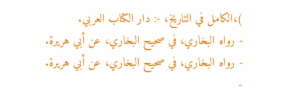)،الكامل في التاريخ، -: دار الكتاب العربي.
- رواه البخاري، في صحيح البخاري، عن أبي هريرة.
- رواه البخاري، في صحيح البخاري، عن أبي هريرة.
-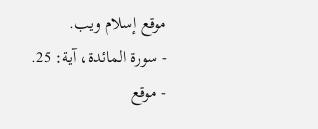موقع إسلام ويب.
- سورة المائدة، آية: 25.
- موقع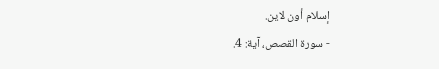إسلام أون لاين.
- سورة القصص، آية: 4.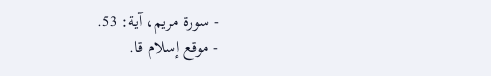- سورة مريم، آية: 53.
- موقع إسلام قا.